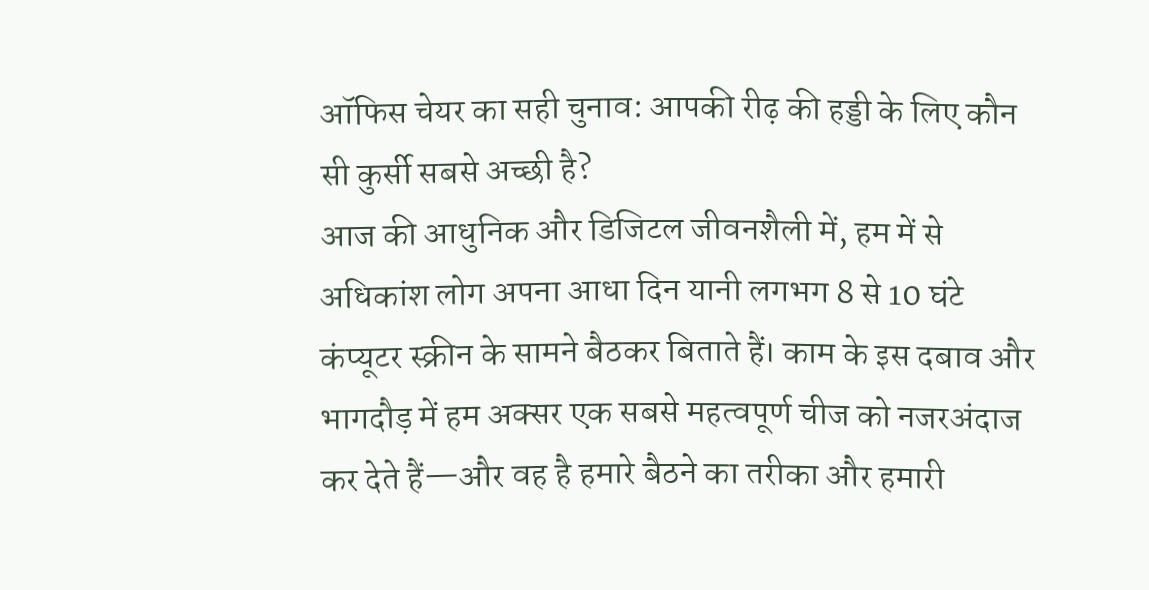ऑफिस चेयर का सही चुनाव: आपकी रीढ़ की हड्डी के लिए कौन सी कुर्सी सबसे अच्छी है?
आज की आधुनिक और डिजिटल जीवनशैली में, हम में से अधिकांश लोग अपना आधा दिन यानी लगभग 8 से 10 घंटे कंप्यूटर स्क्रीन के सामने बैठकर बिताते हैं। काम के इस दबाव और भागदौड़ में हम अक्सर एक सबसे महत्वपूर्ण चीज को नजरअंदाज कर देते हैं—और वह है हमारे बैठने का तरीका और हमारी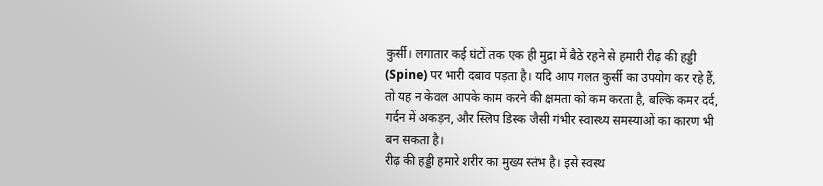कुर्सी। लगातार कई घंटों तक एक ही मुद्रा में बैठे रहने से हमारी रीढ़ की हड्डी (Spine) पर भारी दबाव पड़ता है। यदि आप गलत कुर्सी का उपयोग कर रहे हैं, तो यह न केवल आपके काम करने की क्षमता को कम करता है, बल्कि कमर दर्द, गर्दन में अकड़न, और स्लिप डिस्क जैसी गंभीर स्वास्थ्य समस्याओं का कारण भी बन सकता है।
रीढ़ की हड्डी हमारे शरीर का मुख्य स्तंभ है। इसे स्वस्थ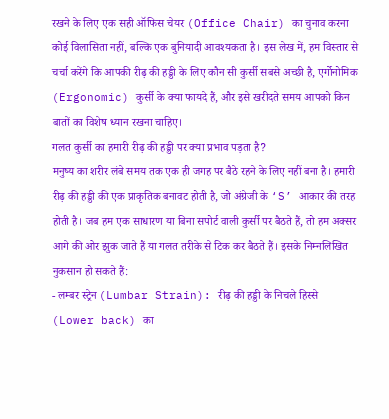रखने के लिए एक सही ऑफिस चेयर (Office Chair) का चुनाव करना कोई विलासिता नहीं, बल्कि एक बुनियादी आवश्यकता है। इस लेख में, हम विस्तार से चर्चा करेंगे कि आपकी रीढ़ की हड्डी के लिए कौन सी कुर्सी सबसे अच्छी है, एर्गोनोमिक (Ergonomic) कुर्सी के क्या फायदे हैं, और इसे खरीदते समय आपको किन बातों का विशेष ध्यान रखना चाहिए।
गलत कुर्सी का हमारी रीढ़ की हड्डी पर क्या प्रभाव पड़ता है?
मनुष्य का शरीर लंबे समय तक एक ही जगह पर बैठे रहने के लिए नहीं बना है। हमारी रीढ़ की हड्डी की एक प्राकृतिक बनावट होती है, जो अंग्रेजी के ‘S’ आकार की तरह होती है। जब हम एक साधारण या बिना सपोर्ट वाली कुर्सी पर बैठते हैं, तो हम अक्सर आगे की ओर झुक जाते हैं या गलत तरीके से टिक कर बैठते हैं। इसके निम्नलिखित नुकसान हो सकते हैं:
- लम्बर स्ट्रेन (Lumbar Strain): रीढ़ की हड्डी के निचले हिस्से (Lower back) का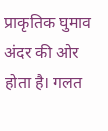प्राकृतिक घुमाव अंदर की ओर होता है। गलत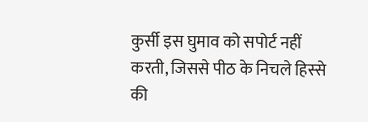कुर्सी इस घुमाव को सपोर्ट नहीं करती, जिससे पीठ के निचले हिस्से की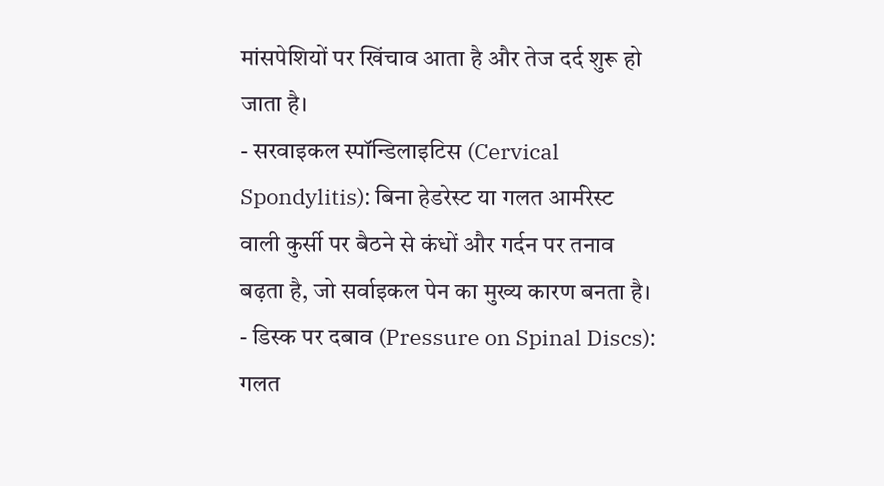मांसपेशियों पर खिंचाव आता है और तेज दर्द शुरू हो जाता है।
- सरवाइकल स्पॉन्डिलाइटिस (Cervical Spondylitis): बिना हेडरेस्ट या गलत आर्मरेस्ट वाली कुर्सी पर बैठने से कंधों और गर्दन पर तनाव बढ़ता है, जो सर्वाइकल पेन का मुख्य कारण बनता है।
- डिस्क पर दबाव (Pressure on Spinal Discs): गलत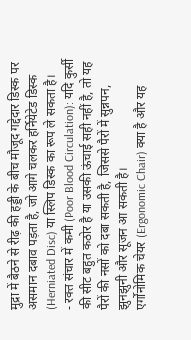मुद्रा में बैठने से रीढ़ की हड्डी के बीच मौजूद गद्देदार डिस्क पर असमान दबाव पड़ता है, जो आगे चलकर हर्नियेटेड डिस्क (Herniated Disc) या स्लिप डिस्क का रूप ले सकता है।
- रक्त संचार में कमी (Poor Blood Circulation): यदि कुर्सी की सीट बहुत कठोर है या उसकी ऊंचाई सही नहीं है, तो यह पैरों की नसों को दबा सकती है, जिससे पैरों में सुन्नपन, झुनझुनी और सूजन आ सकती है।
एर्गोनोमिक चेयर (Ergonomic Chair) क्या है और यह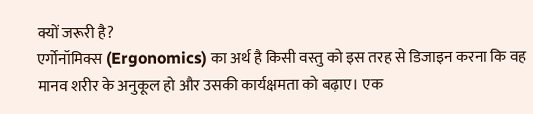क्यों जरूरी है?
एर्गोनॉमिक्स (Ergonomics) का अर्थ है किसी वस्तु को इस तरह से डिजाइन करना कि वह मानव शरीर के अनुकूल हो और उसकी कार्यक्षमता को बढ़ाए। एक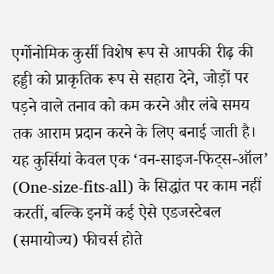एर्गोनोमिक कुर्सी विशेष रूप से आपकी रीढ़ की हड्डी को प्राकृतिक रूप से सहारा देने, जोड़ों पर पड़ने वाले तनाव को कम करने और लंबे समय तक आराम प्रदान करने के लिए बनाई जाती है।
यह कुर्सियां केवल एक ‘वन-साइज-फिट्स-ऑल’ (One-size-fits-all) के सिद्धांत पर काम नहीं करतीं, बल्कि इनमें कई ऐसे एडजस्टेबल (समायोज्य) फीचर्स होते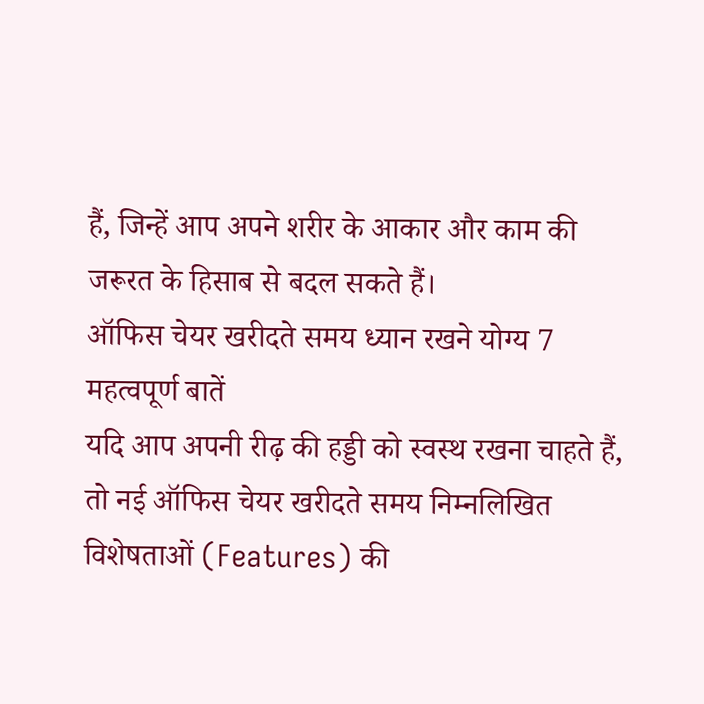हैं, जिन्हें आप अपने शरीर के आकार और काम की जरूरत के हिसाब से बदल सकते हैं।
ऑफिस चेयर खरीदते समय ध्यान रखने योग्य 7 महत्वपूर्ण बातें
यदि आप अपनी रीढ़ की हड्डी को स्वस्थ रखना चाहते हैं, तो नई ऑफिस चेयर खरीदते समय निम्नलिखित विशेषताओं (Features) की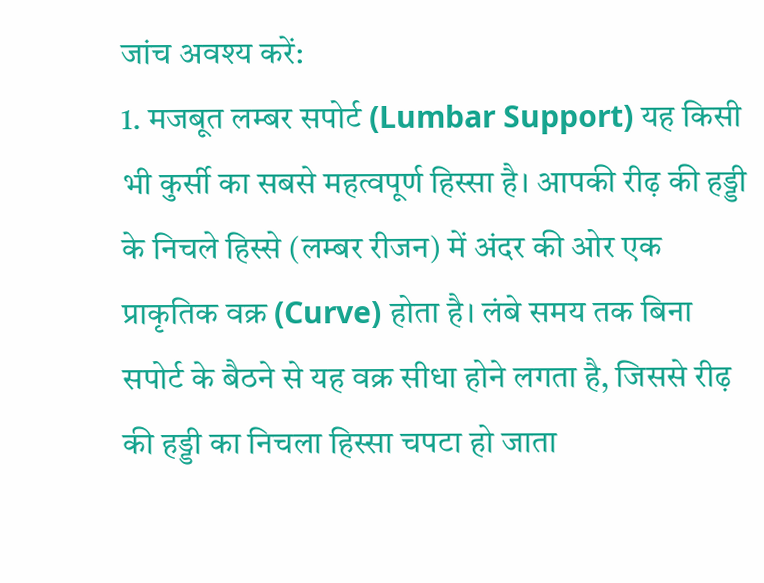जांच अवश्य करें:
1. मजबूत लम्बर सपोर्ट (Lumbar Support) यह किसी भी कुर्सी का सबसे महत्वपूर्ण हिस्सा है। आपकी रीढ़ की हड्डी के निचले हिस्से (लम्बर रीजन) में अंदर की ओर एक प्राकृतिक वक्र (Curve) होता है। लंबे समय तक बिना सपोर्ट के बैठने से यह वक्र सीधा होने लगता है, जिससे रीढ़ की हड्डी का निचला हिस्सा चपटा हो जाता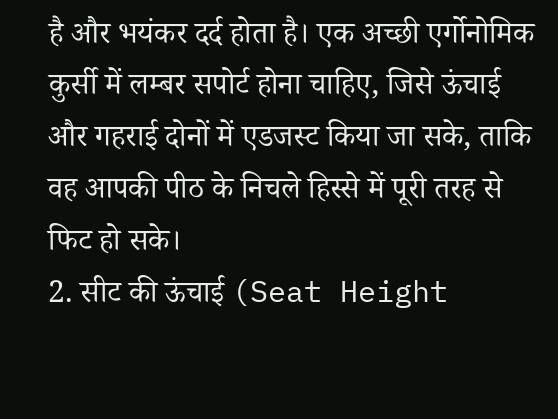है और भयंकर दर्द होता है। एक अच्छी एर्गोनोमिक कुर्सी में लम्बर सपोर्ट होना चाहिए, जिसे ऊंचाई और गहराई दोनों में एडजस्ट किया जा सके, ताकि वह आपकी पीठ के निचले हिस्से में पूरी तरह से फिट हो सके।
2. सीट की ऊंचाई (Seat Height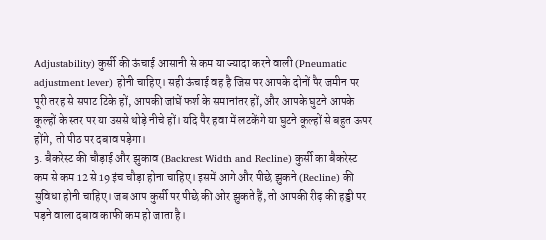Adjustability) कुर्सी की ऊंचाई आसानी से कम या ज्यादा करने वाली (Pneumatic adjustment lever) होनी चाहिए। सही ऊंचाई वह है जिस पर आपके दोनों पैर जमीन पर पूरी तरह से सपाट टिके हों, आपकी जांघें फर्श के समानांतर हों, और आपके घुटने आपके कूल्हों के स्तर पर या उससे थोड़े नीचे हों। यदि पैर हवा में लटकेंगे या घुटने कूल्हों से बहुत ऊपर होंगे, तो पीठ पर दबाव पड़ेगा।
3. बैकरेस्ट की चौड़ाई और झुकाव (Backrest Width and Recline) कुर्सी का बैकरेस्ट कम से कम 12 से 19 इंच चौड़ा होना चाहिए। इसमें आगे और पीछे झुकने (Recline) की सुविधा होनी चाहिए। जब आप कुर्सी पर पीछे की ओर झुकते हैं, तो आपकी रीढ़ की हड्डी पर पड़ने वाला दबाव काफी कम हो जाता है।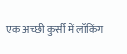एक अच्छी कुर्सी में लॉकिंग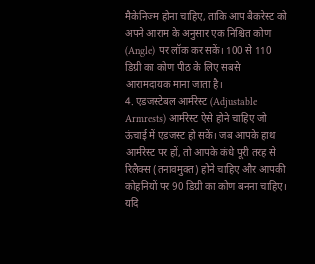मैकेनिज्म होना चाहिए, ताकि आप बैकरेस्ट को अपने आराम के अनुसार एक निश्चित कोण (Angle) पर लॉक कर सकें। 100 से 110 डिग्री का कोण पीठ के लिए सबसे आरामदायक माना जाता है।
4. एडजस्टेबल आर्मरेस्ट (Adjustable Armrests) आर्मरेस्ट ऐसे होने चाहिए जो ऊंचाई में एडजस्ट हो सकें। जब आपके हाथ आर्मरेस्ट पर हों, तो आपके कंधे पूरी तरह से रिलैक्स (तनावमुक्त) होने चाहिए और आपकी कोहनियों पर 90 डिग्री का कोण बनना चाहिए। यदि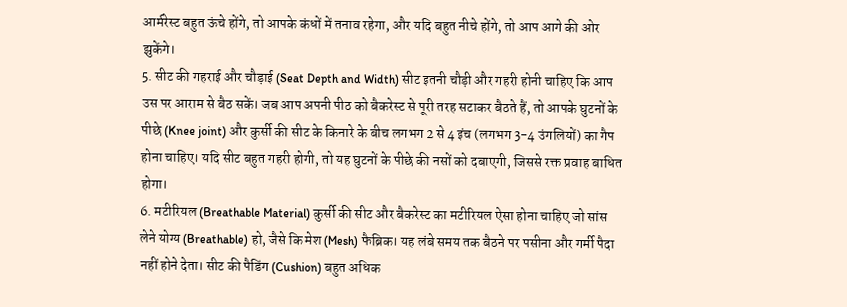आर्मरेस्ट बहुत ऊंचे होंगे, तो आपके कंधों में तनाव रहेगा, और यदि बहुत नीचे होंगे, तो आप आगे की ओर झुकेंगे।
5. सीट की गहराई और चौड़ाई (Seat Depth and Width) सीट इतनी चौड़ी और गहरी होनी चाहिए कि आप उस पर आराम से बैठ सकें। जब आप अपनी पीठ को बैकरेस्ट से पूरी तरह सटाकर बैठते हैं, तो आपके घुटनों के पीछे (Knee joint) और कुर्सी की सीट के किनारे के बीच लगभग 2 से 4 इंच (लगभग 3-4 उंगलियों) का गैप होना चाहिए। यदि सीट बहुत गहरी होगी, तो यह घुटनों के पीछे की नसों को दबाएगी, जिससे रक्त प्रवाह बाधित होगा।
6. मटीरियल (Breathable Material) कुर्सी की सीट और बैकरेस्ट का मटीरियल ऐसा होना चाहिए जो सांस लेने योग्य (Breathable) हो, जैसे कि मेश (Mesh) फैब्रिक। यह लंबे समय तक बैठने पर पसीना और गर्मी पैदा नहीं होने देता। सीट की पैडिंग (Cushion) बहुत अधिक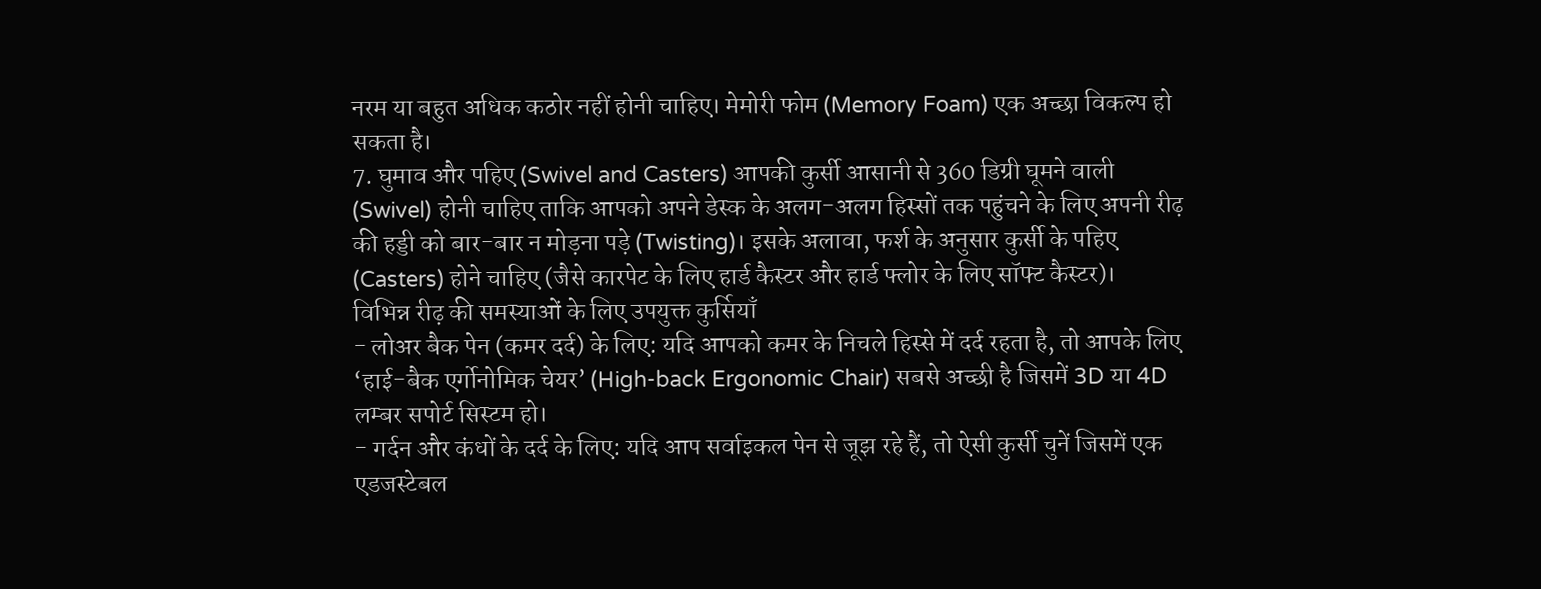नरम या बहुत अधिक कठोर नहीं होनी चाहिए। मेमोरी फोम (Memory Foam) एक अच्छा विकल्प हो सकता है।
7. घुमाव और पहिए (Swivel and Casters) आपकी कुर्सी आसानी से 360 डिग्री घूमने वाली (Swivel) होनी चाहिए ताकि आपको अपने डेस्क के अलग-अलग हिस्सों तक पहुंचने के लिए अपनी रीढ़ की हड्डी को बार-बार न मोड़ना पड़े (Twisting)। इसके अलावा, फर्श के अनुसार कुर्सी के पहिए (Casters) होने चाहिए (जैसे कारपेट के लिए हार्ड कैस्टर और हार्ड फ्लोर के लिए सॉफ्ट कैस्टर)।
विभिन्न रीढ़ की समस्याओं के लिए उपयुक्त कुर्सियाँ
- लोअर बैक पेन (कमर दर्द) के लिए: यदि आपको कमर के निचले हिस्से में दर्द रहता है, तो आपके लिए ‘हाई-बैक एर्गोनोमिक चेयर’ (High-back Ergonomic Chair) सबसे अच्छी है जिसमें 3D या 4D लम्बर सपोर्ट सिस्टम हो।
- गर्दन और कंधों के दर्द के लिए: यदि आप सर्वाइकल पेन से जूझ रहे हैं, तो ऐसी कुर्सी चुनें जिसमें एक एडजस्टेबल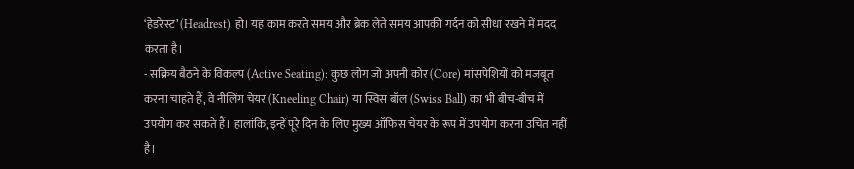‘हेडरेस्ट’ (Headrest) हो। यह काम करते समय और ब्रेक लेते समय आपकी गर्दन को सीधा रखने में मदद करता है।
- सक्रिय बैठने के विकल्प (Active Seating): कुछ लोग जो अपनी कोर (Core) मांसपेशियों को मजबूत करना चाहते हैं, वे नीलिंग चेयर (Kneeling Chair) या स्विस बॉल (Swiss Ball) का भी बीच-बीच में उपयोग कर सकते हैं। हालांकि, इन्हें पूरे दिन के लिए मुख्य ऑफिस चेयर के रूप में उपयोग करना उचित नहीं है।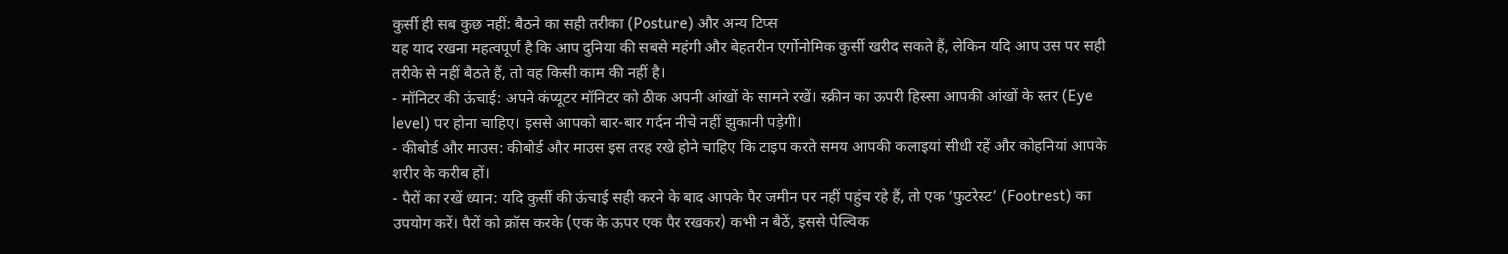कुर्सी ही सब कुछ नहीं: बैठने का सही तरीका (Posture) और अन्य टिप्स
यह याद रखना महत्वपूर्ण है कि आप दुनिया की सबसे महंगी और बेहतरीन एर्गोनोमिक कुर्सी खरीद सकते हैं, लेकिन यदि आप उस पर सही तरीके से नहीं बैठते हैं, तो वह किसी काम की नहीं है।
- मॉनिटर की ऊंचाई: अपने कंप्यूटर मॉनिटर को ठीक अपनी आंखों के सामने रखें। स्क्रीन का ऊपरी हिस्सा आपकी आंखों के स्तर (Eye level) पर होना चाहिए। इससे आपको बार-बार गर्दन नीचे नहीं झुकानी पड़ेगी।
- कीबोर्ड और माउस: कीबोर्ड और माउस इस तरह रखे होने चाहिए कि टाइप करते समय आपकी कलाइयां सीधी रहें और कोहनियां आपके शरीर के करीब हों।
- पैरों का रखें ध्यान: यदि कुर्सी की ऊंचाई सही करने के बाद आपके पैर जमीन पर नहीं पहुंच रहे हैं, तो एक ‘फुटरेस्ट’ (Footrest) का उपयोग करें। पैरों को क्रॉस करके (एक के ऊपर एक पैर रखकर) कभी न बैठें, इससे पेल्विक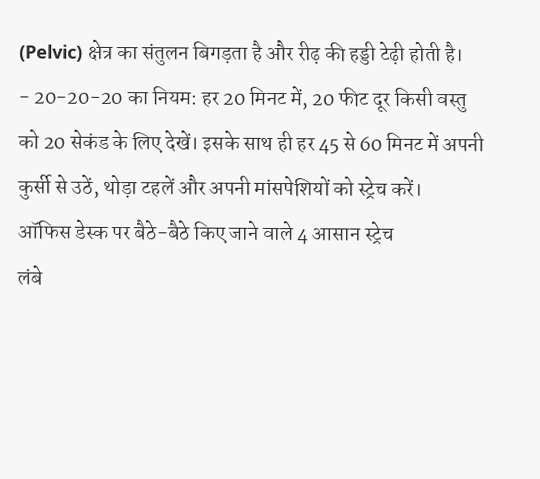(Pelvic) क्षेत्र का संतुलन बिगड़ता है और रीढ़ की हड्डी टेढ़ी होती है।
- 20-20-20 का नियम: हर 20 मिनट में, 20 फीट दूर किसी वस्तु को 20 सेकंड के लिए देखें। इसके साथ ही हर 45 से 60 मिनट में अपनी कुर्सी से उठें, थोड़ा टहलें और अपनी मांसपेशियों को स्ट्रेच करें।
ऑफिस डेस्क पर बैठे-बैठे किए जाने वाले 4 आसान स्ट्रेच
लंबे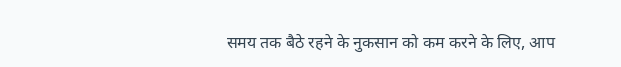समय तक बैठे रहने के नुकसान को कम करने के लिए, आप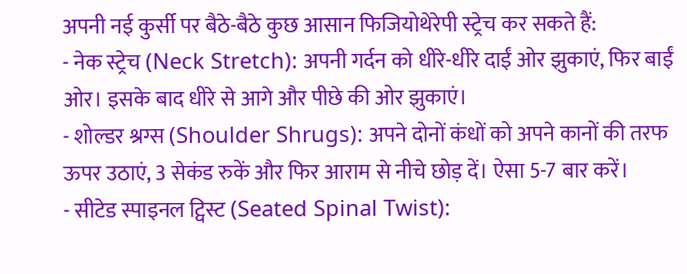अपनी नई कुर्सी पर बैठे-बैठे कुछ आसान फिजियोथेरेपी स्ट्रेच कर सकते हैं:
- नेक स्ट्रेच (Neck Stretch): अपनी गर्दन को धीरे-धीरे दाईं ओर झुकाएं, फिर बाईं ओर। इसके बाद धीरे से आगे और पीछे की ओर झुकाएं।
- शोल्डर श्रग्स (Shoulder Shrugs): अपने दोनों कंधों को अपने कानों की तरफ ऊपर उठाएं, 3 सेकंड रुकें और फिर आराम से नीचे छोड़ दें। ऐसा 5-7 बार करें।
- सीटेड स्पाइनल ट्विस्ट (Seated Spinal Twist):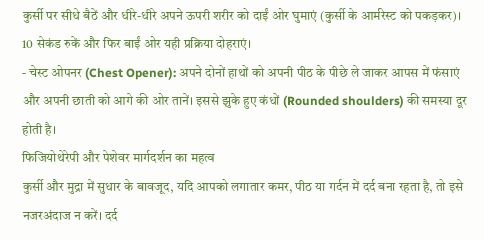कुर्सी पर सीधे बैठें और धीरे-धीरे अपने ऊपरी शरीर को दाईं ओर घुमाएं (कुर्सी के आर्मरेस्ट को पकड़कर)। 10 सेकंड रुकें और फिर बाईं ओर यही प्रक्रिया दोहराएं।
- चेस्ट ओपनर (Chest Opener): अपने दोनों हाथों को अपनी पीठ के पीछे ले जाकर आपस में फंसाएं और अपनी छाती को आगे की ओर तानें। इससे झुके हुए कंधों (Rounded shoulders) की समस्या दूर होती है।
फिजियोथेरेपी और पेशेवर मार्गदर्शन का महत्व
कुर्सी और मुद्रा में सुधार के बावजूद, यदि आपको लगातार कमर, पीठ या गर्दन में दर्द बना रहता है, तो इसे नजरअंदाज न करें। दर्द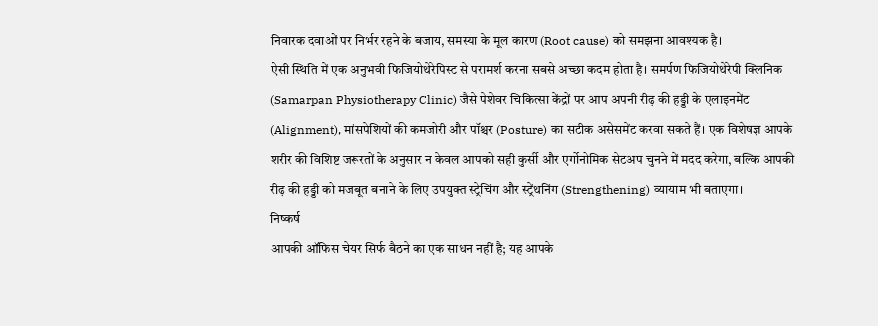निवारक दवाओं पर निर्भर रहने के बजाय, समस्या के मूल कारण (Root cause) को समझना आवश्यक है।
ऐसी स्थिति में एक अनुभवी फिजियोथेरेपिस्ट से परामर्श करना सबसे अच्छा कदम होता है। समर्पण फिजियोथेरेपी क्लिनिक (Samarpan Physiotherapy Clinic) जैसे पेशेवर चिकित्सा केंद्रों पर आप अपनी रीढ़ की हड्डी के एलाइनमेंट (Alignment), मांसपेशियों की कमजोरी और पॉश्चर (Posture) का सटीक असेसमेंट करवा सकते हैं। एक विशेषज्ञ आपके शरीर की विशिष्ट जरूरतों के अनुसार न केवल आपको सही कुर्सी और एर्गोनोमिक सेटअप चुनने में मदद करेगा, बल्कि आपकी रीढ़ की हड्डी को मजबूत बनाने के लिए उपयुक्त स्ट्रेचिंग और स्ट्रेंथनिंग (Strengthening) व्यायाम भी बताएगा।
निष्कर्ष
आपकी ऑफिस चेयर सिर्फ बैठने का एक साधन नहीं है; यह आपके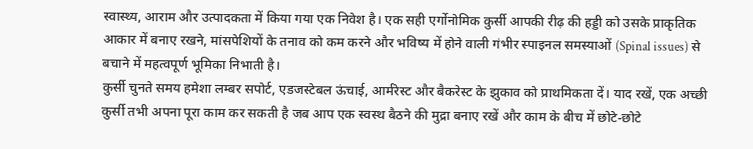स्वास्थ्य, आराम और उत्पादकता में किया गया एक निवेश है। एक सही एर्गोनोमिक कुर्सी आपकी रीढ़ की हड्डी को उसके प्राकृतिक आकार में बनाए रखने, मांसपेशियों के तनाव को कम करने और भविष्य में होने वाली गंभीर स्पाइनल समस्याओं (Spinal issues) से बचाने में महत्वपूर्ण भूमिका निभाती है।
कुर्सी चुनते समय हमेशा लम्बर सपोर्ट, एडजस्टेबल ऊंचाई, आर्मरेस्ट और बैकरेस्ट के झुकाव को प्राथमिकता दें। याद रखें, एक अच्छी कुर्सी तभी अपना पूरा काम कर सकती है जब आप एक स्वस्थ बैठने की मुद्रा बनाए रखें और काम के बीच में छोटे-छोटे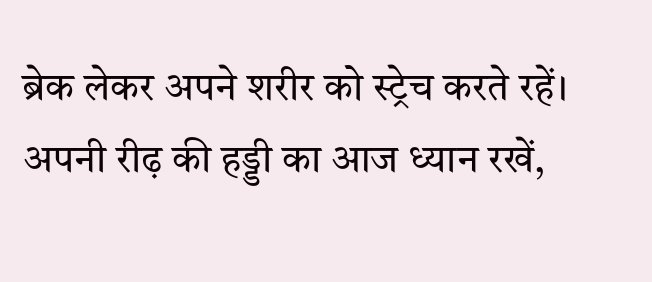ब्रेक लेकर अपने शरीर को स्ट्रेच करते रहें। अपनी रीढ़ की हड्डी का आज ध्यान रखें,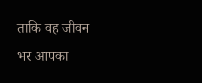ताकि वह जीवन भर आपका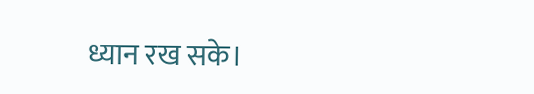ध्यान रख सके।